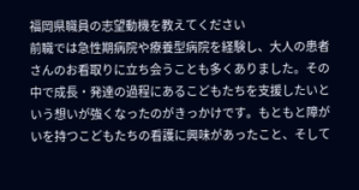福岡県職員の志望動機を教えてください
前職では急性期病院や療養型病院を経験し、大人の患者さんのお看取りに立ち会うことも多くありました。その中で成長・発達の過程にあるこどもたちを支援したいという想いが強くなったのがきっかけです。もともと障がいを持つこどもたちの看護に興味があったこと、そして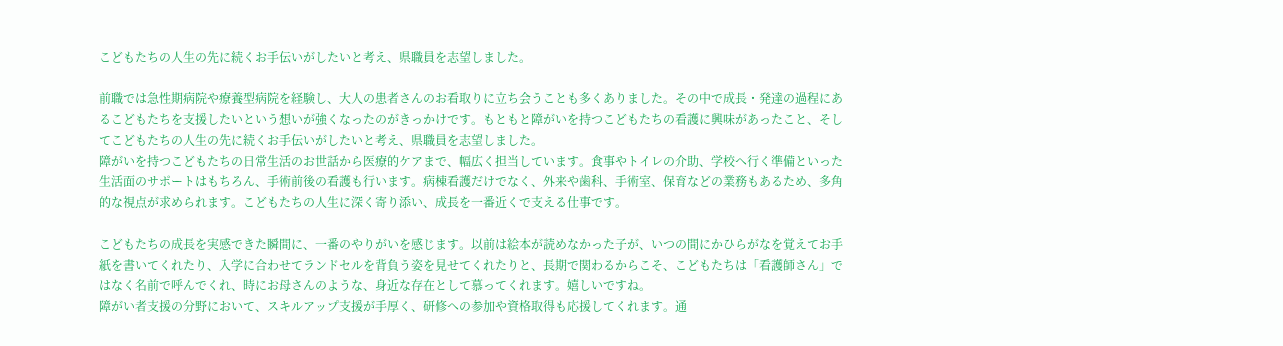こどもたちの人生の先に続くお手伝いがしたいと考え、県職員を志望しました。

前職では急性期病院や療養型病院を経験し、大人の患者さんのお看取りに立ち会うことも多くありました。その中で成長・発達の過程にあるこどもたちを支援したいという想いが強くなったのがきっかけです。もともと障がいを持つこどもたちの看護に興味があったこと、そしてこどもたちの人生の先に続くお手伝いがしたいと考え、県職員を志望しました。
障がいを持つこどもたちの日常生活のお世話から医療的ケアまで、幅広く担当しています。食事やトイレの介助、学校へ行く準備といった生活面のサポートはもちろん、手術前後の看護も行います。病棟看護だけでなく、外来や歯科、手術室、保育などの業務もあるため、多角的な視点が求められます。こどもたちの人生に深く寄り添い、成長を一番近くで支える仕事です。

こどもたちの成長を実感できた瞬間に、一番のやりがいを感じます。以前は絵本が読めなかった子が、いつの間にかひらがなを覚えてお手紙を書いてくれたり、入学に合わせてランドセルを背負う姿を見せてくれたりと、長期で関わるからこそ、こどもたちは「看護師さん」ではなく名前で呼んでくれ、時にお母さんのような、身近な存在として慕ってくれます。嬉しいですね。
障がい者支援の分野において、スキルアップ支援が手厚く、研修への参加や資格取得も応援してくれます。通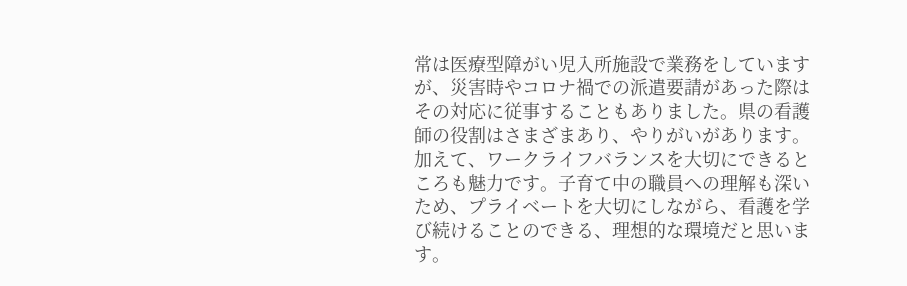常は医療型障がい児入所施設で業務をしていますが、災害時やコロナ禍での派遣要請があった際はその対応に従事することもありました。県の看護師の役割はさまざまあり、やりがいがあります。加えて、ワークライフバランスを大切にできるところも魅力です。子育て中の職員への理解も深いため、プライベートを大切にしながら、看護を学び続けることのできる、理想的な環境だと思います。